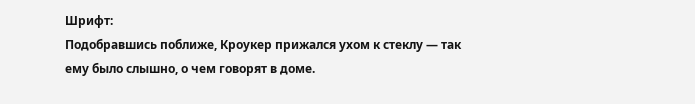Шрифт:
Подобравшись поближе, Кроукер прижался ухом к стеклу — так ему было слышно, о чем говорят в доме.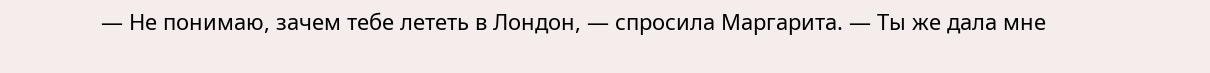— Не понимаю, зачем тебе лететь в Лондон, — спросила Маргарита. — Ты же дала мне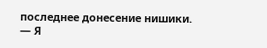последнее донесение нишики.
— Я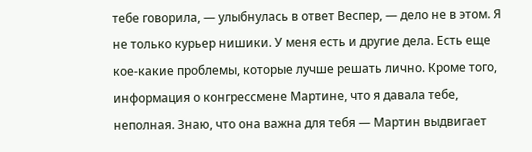тебе говорила, — улыбнулась в ответ Веспер, — дело не в этом. Я не только курьер нишики. У меня есть и другие дела. Есть еще кое-какие проблемы, которые лучше решать лично. Кроме того, информация о конгрессмене Мартине, что я давала тебе, неполная. Знаю, что она важна для тебя — Мартин выдвигает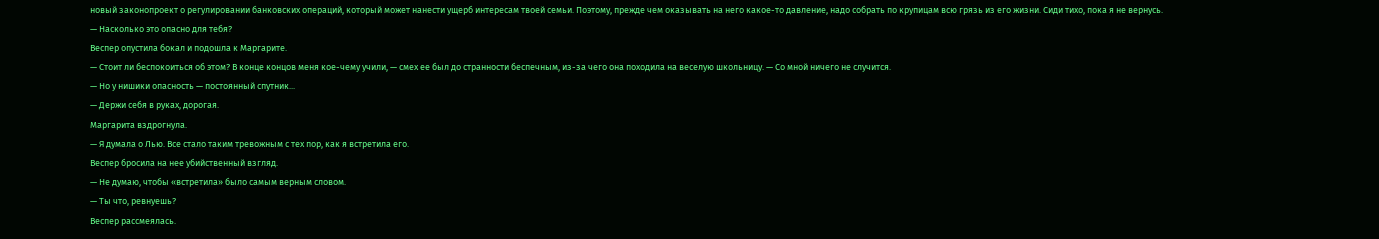новый законопроект о регулировании банковских операций, который может нанести ущерб интересам твоей семьи. Поэтому, прежде чем оказывать на него какое-то давление, надо собрать по крупицам всю грязь из его жизни. Сиди тихо, пока я не вернусь.
— Насколько это опасно для тебя?
Веспер опустила бокал и подошла к Маргарите.
— Стоит ли беспокоиться об этом? В конце концов меня кое-чему учили, — смех ее был до странности беспечным, из-за чего она походила на веселую школьницу. — Со мной ничего не случится.
— Но у нишики опасность — постоянный спутник...
— Держи себя в руках, дорогая.
Маргарита вздрогнула.
— Я думала о Лью. Все стало таким тревожным с тех пор, как я встретила его.
Веспер бросила на нее убийственный взгляд.
— Не думаю, чтобы «встретила» было самым верным словом.
— Ты что, ревнуешь?
Веспер рассмеялась.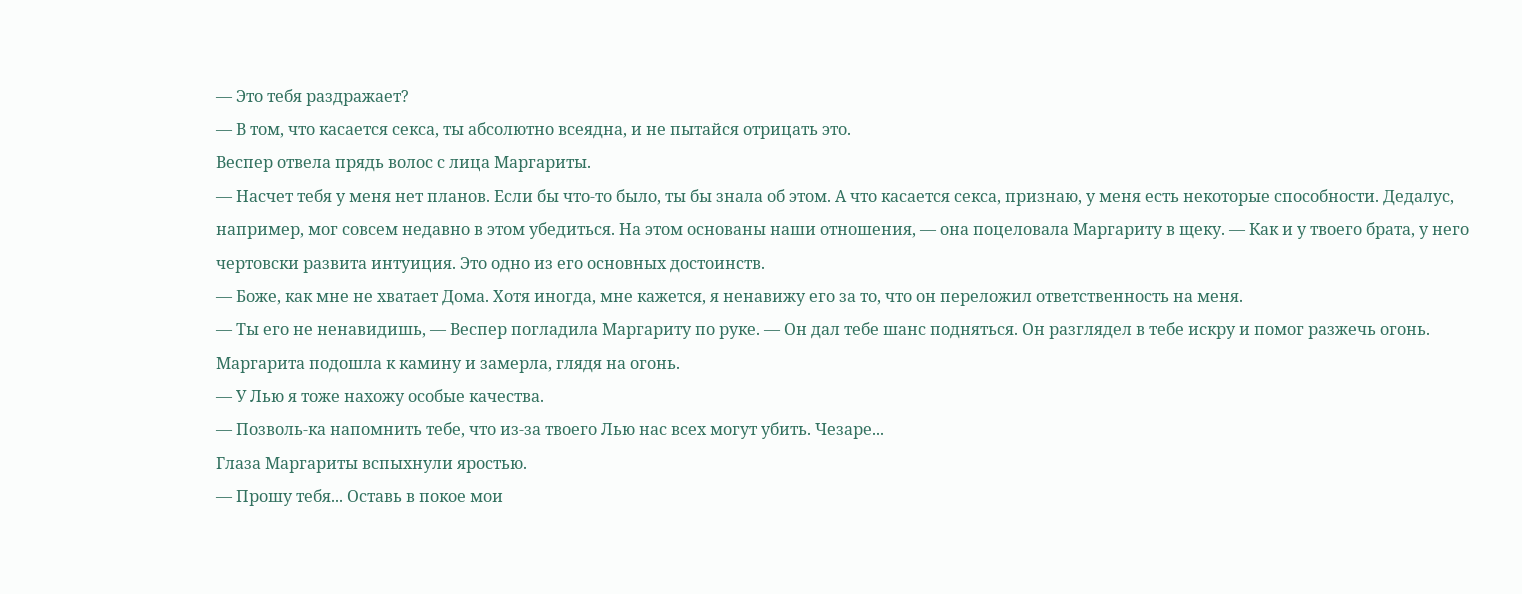— Это тебя раздражает?
— В том, что касается секса, ты абсолютно всеядна, и не пытайся отрицать это.
Веспер отвела прядь волос с лица Маргариты.
— Насчет тебя у меня нет планов. Если бы что-то было, ты бы знала об этом. А что касается секса, признаю, у меня есть некоторые способности. Дедалус, например, мог совсем недавно в этом убедиться. На этом основаны наши отношения, — она поцеловала Маргариту в щеку. — Как и у твоего брата, у него чертовски развита интуиция. Это одно из его основных достоинств.
— Боже, как мне не хватает Дома. Хотя иногда, мне кажется, я ненавижу его за то, что он переложил ответственность на меня.
— Ты его не ненавидишь, — Веспер погладила Маргариту по руке. — Он дал тебе шанс подняться. Он разглядел в тебе искру и помог разжечь огонь.
Маргарита подошла к камину и замерла, глядя на огонь.
— У Лью я тоже нахожу особые качества.
— Позволь-ка напомнить тебе, что из-за твоего Лью нас всех могут убить. Чезаре...
Глаза Маргариты вспыхнули яростью.
— Прошу тебя... Оставь в покое мои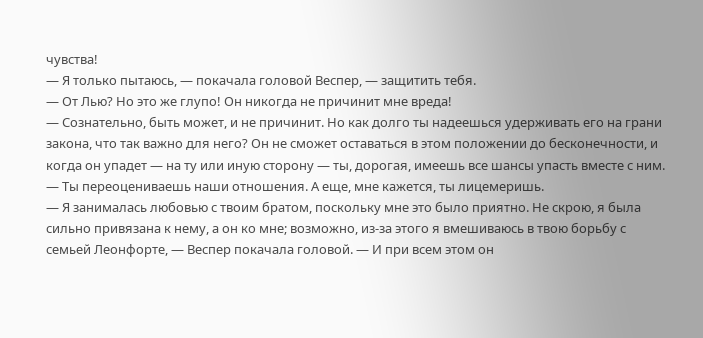чувства!
— Я только пытаюсь, — покачала головой Веспер, — защитить тебя.
— От Лью? Но это же глупо! Он никогда не причинит мне вреда!
— Сознательно, быть может, и не причинит. Но как долго ты надеешься удерживать его на грани закона, что так важно для него? Он не сможет оставаться в этом положении до бесконечности, и когда он упадет — на ту или иную сторону — ты, дорогая, имеешь все шансы упасть вместе с ним.
— Ты переоцениваешь наши отношения. А еще, мне кажется, ты лицемеришь.
— Я занималась любовью с твоим братом, поскольку мне это было приятно. Не скрою, я была сильно привязана к нему, а он ко мне; возможно, из-за этого я вмешиваюсь в твою борьбу с семьей Леонфорте, — Веспер покачала головой. — И при всем этом он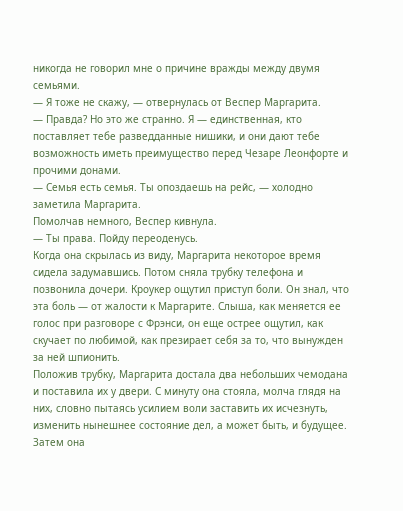никогда не говорил мне о причине вражды между двумя семьями.
— Я тоже не скажу, — отвернулась от Веспер Маргарита.
— Правда? Но это же странно. Я — единственная, кто поставляет тебе разведданные нишики, и они дают тебе возможность иметь преимущество перед Чезаре Леонфорте и прочими донами.
— Семья есть семья. Ты опоздаешь на рейс, — холодно заметила Маргарита.
Помолчав немного, Веспер кивнула.
— Ты права. Пойду переоденусь.
Когда она скрылась из виду, Маргарита некоторое время сидела задумавшись. Потом сняла трубку телефона и позвонила дочери. Кроукер ощутил приступ боли. Он знал, что эта боль — от жалости к Маргарите. Слыша, как меняется ее голос при разговоре с Фрэнси, он еще острее ощутил, как скучает по любимой, как презирает себя за то, что вынужден за ней шпионить.
Положив трубку, Маргарита достала два небольших чемодана и поставила их у двери. С минуту она стояла, молча глядя на них, словно пытаясь усилием воли заставить их исчезнуть, изменить нынешнее состояние дел, а может быть, и будущее. Затем она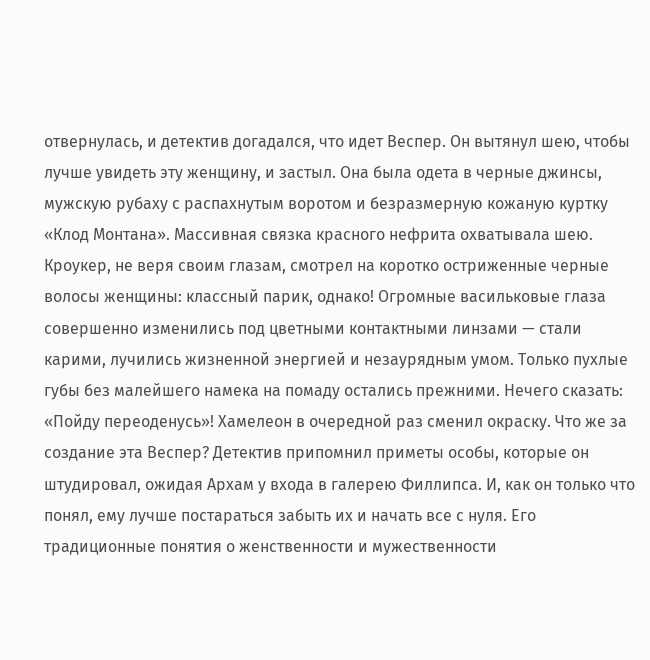отвернулась, и детектив догадался, что идет Веспер. Он вытянул шею, чтобы лучше увидеть эту женщину, и застыл. Она была одета в черные джинсы, мужскую рубаху с распахнутым воротом и безразмерную кожаную куртку «Клод Монтана». Массивная связка красного нефрита охватывала шею. Кроукер, не веря своим глазам, смотрел на коротко остриженные черные волосы женщины: классный парик, однако! Огромные васильковые глаза совершенно изменились под цветными контактными линзами — стали карими, лучились жизненной энергией и незаурядным умом. Только пухлые губы без малейшего намека на помаду остались прежними. Нечего сказать: «Пойду переоденусь»! Хамелеон в очередной раз сменил окраску. Что же за создание эта Веспер? Детектив припомнил приметы особы, которые он штудировал, ожидая Архам у входа в галерею Филлипса. И, как он только что понял, ему лучше постараться забыть их и начать все с нуля. Его традиционные понятия о женственности и мужественности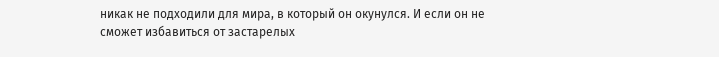никак не подходили для мира, в который он окунулся. И если он не сможет избавиться от застарелых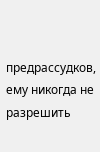предрассудков, ему никогда не разрешить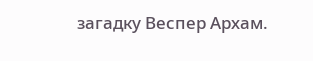загадку Веспер Архам.